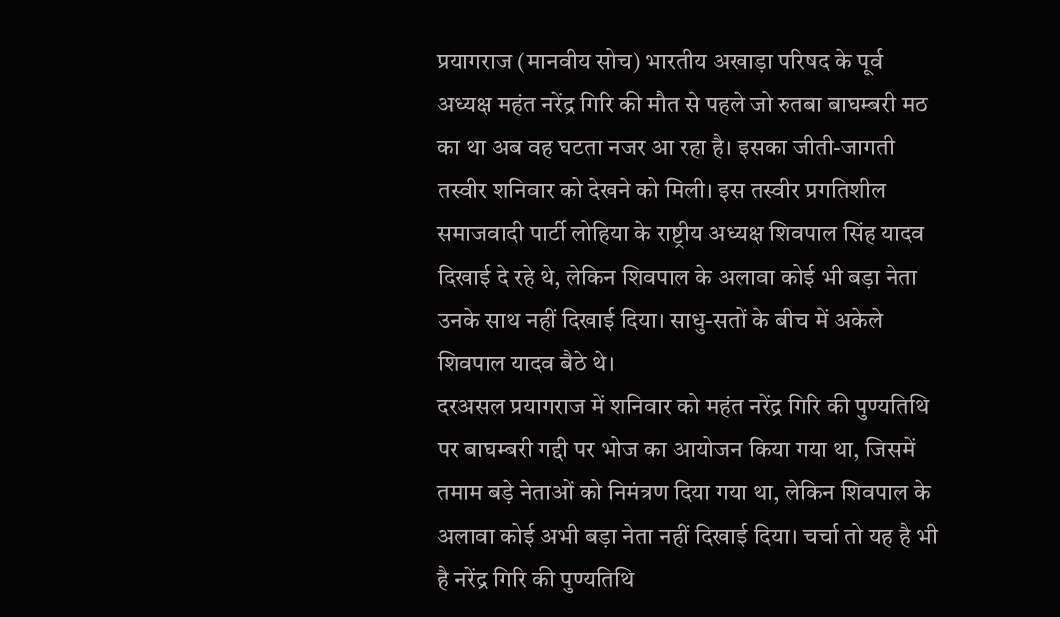प्रयागराज (मानवीय सोच) भारतीय अखाड़ा परिषद के पूर्व अध्यक्ष महंत नरेंद्र गिरि की मौत से पहले जो रुतबा बाघम्बरी मठ का था अब वह घटता नजर आ रहा है। इसका जीती-जागती तस्वीर शनिवार को देखने को मिली। इस तस्वीर प्रगतिशील समाजवादी पार्टी लोहिया के राष्ट्रीय अध्यक्ष शिवपाल सिंह यादव दिखाई दे रहे थे, लेकिन शिवपाल के अलावा कोई भी बड़ा नेता उनके साथ नहीं दिखाई दिया। साधु-सतों के बीच में अकेले शिवपाल यादव बैठे थे।
दरअसल प्रयागराज में शनिवार को महंत नरेंद्र गिरि की पुण्यतिथि पर बाघम्बरी गद्दी पर भोज का आयोजन किया गया था, जिसमें तमाम बड़े नेताओं को निमंत्रण दिया गया था, लेकिन शिवपाल के अलावा कोई अभी बड़ा नेता नहीं दिखाई दिया। चर्चा तो यह है भी है नरेंद्र गिरि की पुण्यतिथि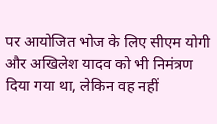पर आयोजित भोज के लिए सीएम योगी और अखिलेश यादव को भी निमंत्रण दिया गया था, लेकिन वह नहीं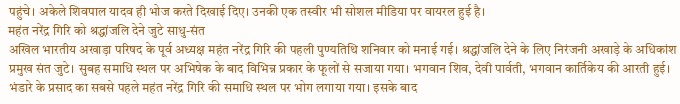पहुंचे। अकेले शिवपाल यादव ही भोज करते दिखाई दिए। उनकी एक तस्वीर भी सोशल मीडिया पर वायरल हुई है।
महंत नरेंद्र गिरि को श्रद्धांजलि देने जुटे साधु-संत
अखिल भारतीय अखाड़ा परिषद के पूर्व अध्यक्ष महंत नरेंद्र गिरि की पहली पुण्यतिथि शनिवार को मनाई गई। श्रद्धांजलि देने के लिए निरंजनी अखाड़े के अधिकांश प्रमुख संत जुटे। सुबह समाधि स्थल पर अभिषेक के बाद विभिन्न प्रकार के फूलों से सजाया गया। भगवान शिव, देवी पार्वती, भगवान कार्तिकेय की आरती हुई। भंडारे के प्रसाद का सबसे पहले महंत नरेंद्र गिरि की समाधि स्थल पर भोग लगाया गया। इसके बाद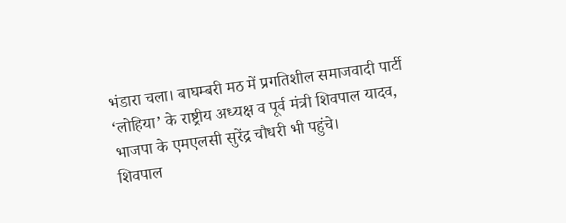भंडारा चला। बाघम्बरी मठ में प्रगतिशील समाजवादी पार्टी ‘लोहिया’ के राष्ट्रीय अध्यक्ष व पूर्व मंत्री शिवपाल यादव, भाजपा के एमएलसी सुरेंद्र चौधरी भी पहुंचे।
शिवपाल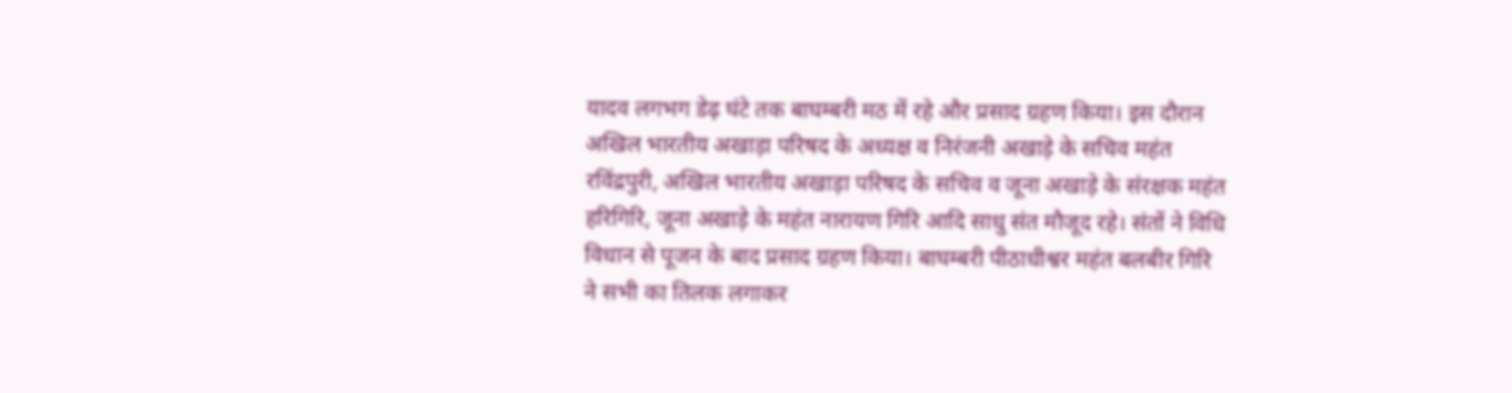यादव लगभग डेढ़ घंटे तक बाघम्बरी मठ में रहे और प्रसाद ग्रहण किया। इस दौरान अखिल भारतीय अखाड़ा परिषद के अध्यक्ष व निरंजनी अखाड़े के सचिव महंत रविंद्रपुरी, अखिल भारतीय अखाड़ा परिषद के सचिव व जूना अखाड़े के संरक्षक महंत हरिगिरि, जूना अखाड़े के महंत नारायण गिरि आदि साधु संत मौजूद रहे। संतों ने विधि विधान से पूजन के बाद प्रसाद ग्रहण किया। बाघम्बरी पीठाधीश्वर महंत बलबीर गिरि ने सभी का तिलक लगाकर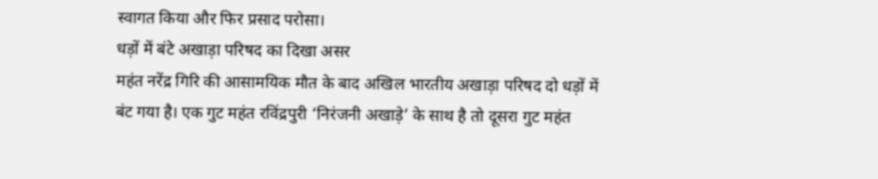स्वागत किया और फिर प्रसाद परोसा।
धड़ों में बंटे अखाड़ा परिषद का दिखा असर
महंत नरेंद्र गिरि की आसामयिक मौत के बाद अखिल भारतीय अखाड़ा परिषद दो धड़ों में बंट गया है। एक गुट महंत रविंद्रपुरी ‘निरंजनी अखाड़े’ के साथ है तो दूसरा गुट महंत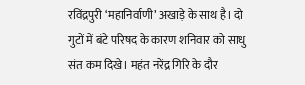रविंद्रपुरी ‘महानिर्वाणी’ अखाड़े के साथ है। दो गुटों में बंटे परिषद के कारण शनिवार को साधु संत कम दिखे। महंत नरेंद्र गिरि के दौर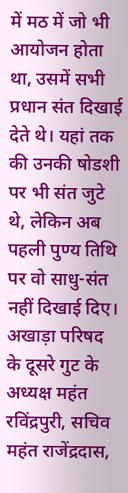में मठ में जो भी आयोजन होता था, उसमें सभी प्रधान संत दिखाई देते थे। यहां तक की उनकी षोडशी पर भी संत जुटे थे, लेकिन अब पहली पुण्य तिथि पर वो साधु-संत नहीं दिखाई दिए। अखाड़ा परिषद के दूसरे गुट के अध्यक्ष महंत रविंद्रपुरी, सचिव महंत राजेंद्रदास,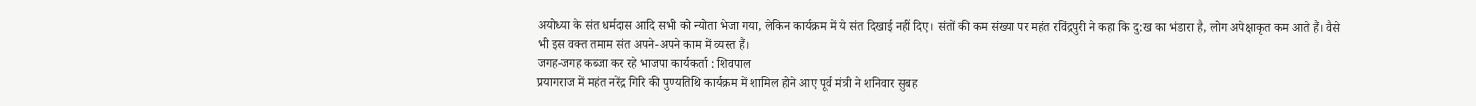अयोध्या के संत धर्मदास आदि सभी को न्योता भेजा गया, लेकिन कार्यक्रम में ये संत दिखाई नहीं दिए। संतों की कम संख्या पर महंत रविंद्रपुरी ने कहा कि दु:ख का भंडारा है, लोग अपेक्षाकृत कम आते हैं। वैसे भी इस वक्त तमाम संत अपने-अपने काम में व्यस्त हैं।
जगह-जगह कब्जा कर रहे भाजपा कार्यकर्ता : शिवपाल
प्रयागराज में महंत नरेंद्र गिरि की पुण्यतिथि कार्यक्रम में शामिल होने आए पूर्व मंत्री ने शनिवार सुबह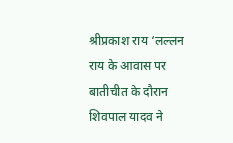श्रीप्रकाश राय ‘लल्लन राय के आवास पर बातीचीत के दौरान शिवपाल यादव ने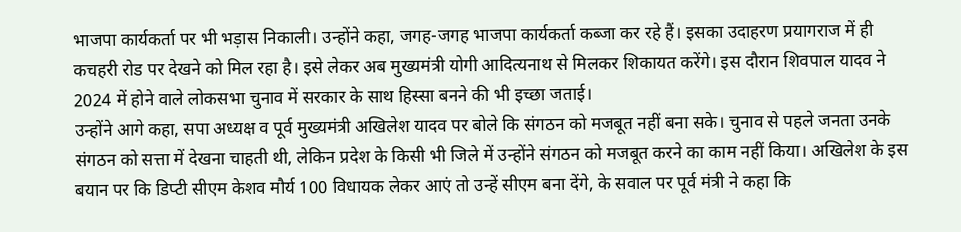भाजपा कार्यकर्ता पर भी भड़ास निकाली। उन्होंने कहा, जगह-जगह भाजपा कार्यकर्ता कब्जा कर रहे हैं। इसका उदाहरण प्रयागराज में ही कचहरी रोड पर देखने को मिल रहा है। इसे लेकर अब मुख्यमंत्री योगी आदित्यनाथ से मिलकर शिकायत करेंगे। इस दौरान शिवपाल यादव ने 2024 में होने वाले लोकसभा चुनाव में सरकार के साथ हिस्सा बनने की भी इच्छा जताई।
उन्होंने आगे कहा, सपा अध्यक्ष व पूर्व मुख्यमंत्री अखिलेश यादव पर बोले कि संगठन को मजबूत नहीं बना सके। चुनाव से पहले जनता उनके संगठन को सत्ता में देखना चाहती थी, लेकिन प्रदेश के किसी भी जिले में उन्होंने संगठन को मजबूत करने का काम नहीं किया। अखिलेश के इस बयान पर कि डिप्टी सीएम केशव मौर्य 100 विधायक लेकर आएं तो उन्हें सीएम बना देंगे, के सवाल पर पूर्व मंत्री ने कहा कि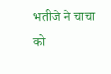भतीजे ने चाचा को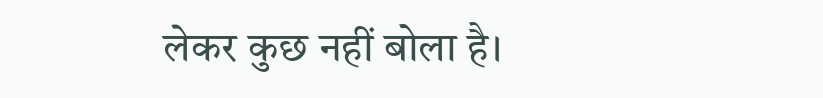लेकर कुछ नहीं बोला है।